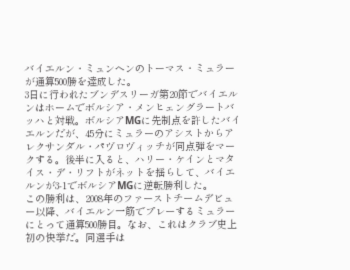バイエルン・ミュンヘンのトーマス・ミュラーが通算500勝を達成した。
3日に行われたブンデスリーガ第20節でバイエルンはホームでボルシア・メンヒェングラートバッハと対戦。ボルシアMGに先制点を許したバイエルンだが、45分にミュラーのアシストからアレクサンダル・パヴロヴィッチが同点弾をマークする。後半に入ると、ハリー・ケインとマタイス・デ・リフトがネットを揺らして、バイエルンが3-1でボルシアMGに逆転勝利した。
この勝利は、2008年のファーストチームデビュー以降、バイエルン一筋でプレーするミュラーにとって通算500勝目。なお、これはクラブ史上初の快挙だ。同選手は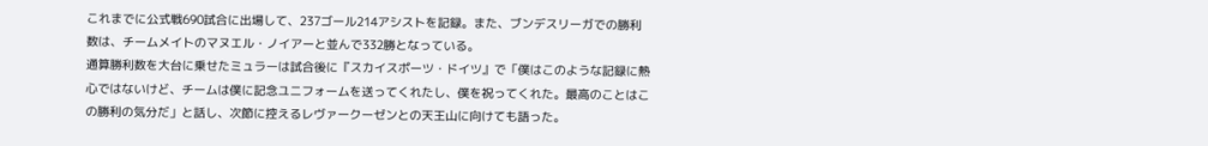これまでに公式戦690試合に出場して、237ゴール214アシストを記録。また、ブンデスリーガでの勝利数は、チームメイトのマヌエル・ノイアーと並んで332勝となっている。
通算勝利数を大台に乗せたミュラーは試合後に『スカイスポーツ・ドイツ』で「僕はこのような記録に熱心ではないけど、チームは僕に記念ユニフォームを送ってくれたし、僕を祝ってくれた。最高のことはこの勝利の気分だ」と話し、次節に控えるレヴァークーゼンとの天王山に向けても語った。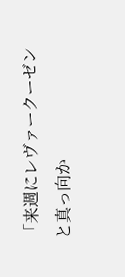「来週にレヴァークーゼンと真っ向か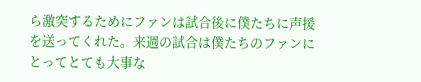ら激突するためにファンは試合後に僕たちに声援を送ってくれた。来週の試合は僕たちのファンにとってとても大事な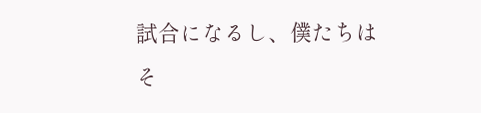試合になるし、僕たちはそ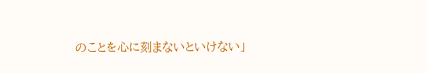のことを心に刻まないといけない」